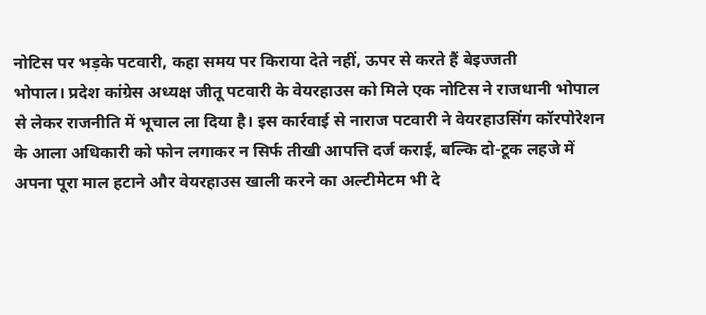नोटिस पर भड़के पटवारी, कहा समय पर किराया देते नहीं, ऊपर से करते हैं बेइज्जती
भोपाल। प्रदेश कांग्रेस अध्यक्ष जीतू पटवारी के वेयरहाउस को मिले एक नोटिस ने राजधानी भोपाल से लेकर राजनीति में भूचाल ला दिया है। इस कार्रवाई से नाराज पटवारी ने वेयरहाउसिंग कॉरपोरेशन के आला अधिकारी को फोन लगाकर न सिर्फ तीखी आपत्ति दर्ज कराई, बल्कि दो-टूक लहजे में अपना पूरा माल हटाने और वेयरहाउस खाली करने का अल्टीमेटम भी दे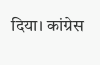दिया। कांग्रेस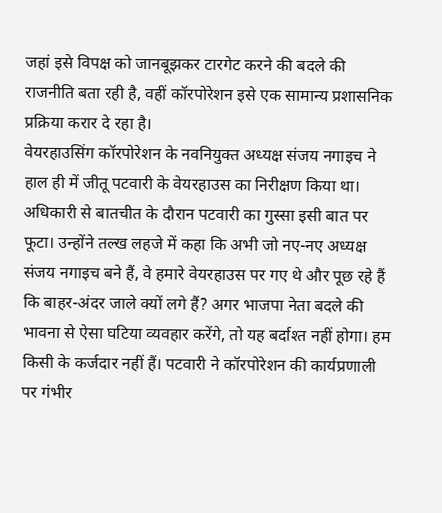जहां इसे विपक्ष को जानबूझकर टारगेट करने की बदले की राजनीति बता रही है, वहीं कॉरपोरेशन इसे एक सामान्य प्रशासनिक प्रक्रिया करार दे रहा है।
वेयरहाउसिंग कॉरपोरेशन के नवनियुक्त अध्यक्ष संजय नगाइच ने हाल ही में जीतू पटवारी के वेयरहाउस का निरीक्षण किया था। अधिकारी से बातचीत के दौरान पटवारी का गुस्सा इसी बात पर फूटा। उन्होंने तल्ख लहजे में कहा कि अभी जो नए-नए अध्यक्ष संजय नगाइच बने हैं, वे हमारे वेयरहाउस पर गए थे और पूछ रहे हैं कि बाहर-अंदर जाले क्यों लगे हैं? अगर भाजपा नेता बदले की भावना से ऐसा घटिया व्यवहार करेंगे, तो यह बर्दाश्त नहीं होगा। हम किसी के कर्जदार नहीं हैं। पटवारी ने कॉरपोरेशन की कार्यप्रणाली पर गंभीर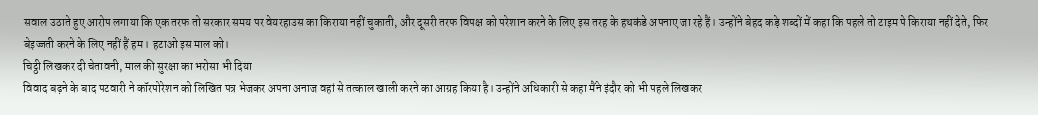सवाल उठाते हुए आरोप लगाया कि एक तरफ तो सरकार समय पर वेयरहाउस का किराया नहीं चुकाती, और दूसरी तरफ विपक्ष को परेशान करने के लिए इस तरह के हथकंडे अपनाए जा रहे हैं। उन्होंने बेहद कड़े शब्दों में कहा कि पहले तो टाइम पे किराया नहीं देते, फिर बेइज्जती करने के लिए नहीं हैं हम। हटाओ इस माल को।
चिट्ठी लिखकर दी चेतावनी, माल की सुरक्षा का भरोसा भी दिया
विवाद बढ़ने के बाद पटवारी ने कॉरपोरेशन को लिखित पत्र भेजकर अपना अनाज वहां से तत्काल खाली करने का आग्रह किया है। उन्होंने अधिकारी से कहा मैंने इंदौर को भी पहले लिखकर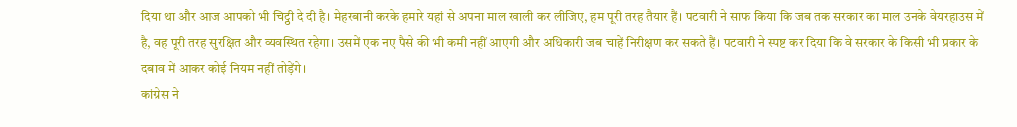दिया था और आज आपको भी चिट्ठी दे दी है। मेहरबानी करके हमारे यहां से अपना माल खाली कर लीजिए, हम पूरी तरह तैयार हैं। पटवारी ने साफ किया कि जब तक सरकार का माल उनके वेयरहाउस में है, वह पूरी तरह सुरक्षित और व्यवस्थित रहेगा। उसमें एक नए पैसे की भी कमी नहीं आएगी और अधिकारी जब चाहें निरीक्षण कर सकते हैं। पटवारी ने स्पष्ट कर दिया कि वे सरकार के किसी भी प्रकार के दबाव में आकर कोई नियम नहीं तोड़ेंगे।
कांग्रेस ने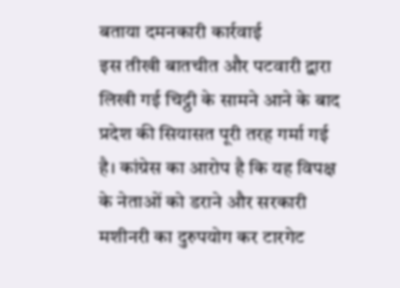बताया दमनकारी कार्रवाई
इस तीखी बातचीत और पटवारी द्वारा लिखी गई चिट्ठी के सामने आने के बाद प्रदेश की सियासत पूरी तरह गर्मा गई है। कांग्रेस का आरोप है कि यह विपक्ष के नेताओं को डराने और सरकारी मशीनरी का दुरुपयोग कर टारगेट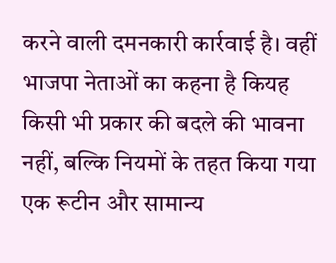करने वाली दमनकारी कार्रवाई है। वहीं भाजपा नेताओं का कहना है कियह किसी भी प्रकार की बदले की भावना नहीं, बल्कि नियमों के तहत किया गया एक रूटीन और सामान्य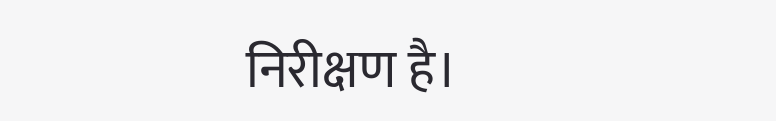निरीक्षण है।